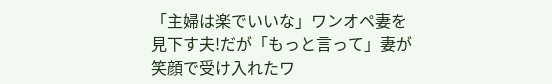「主婦は楽でいいな」ワンオペ妻を見下す夫!だが「もっと言って」妻が笑顔で受け入れたワ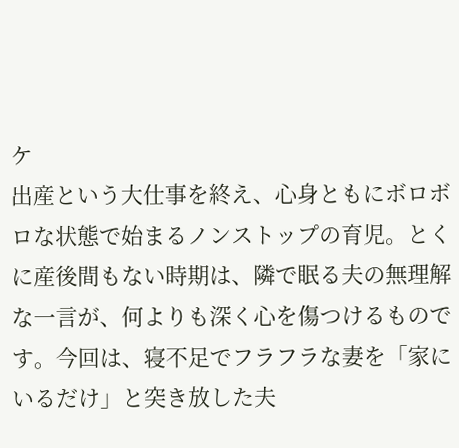ケ
出産という大仕事を終え、心身ともにボロボロな状態で始まるノンストップの育児。とくに産後間もない時期は、隣で眠る夫の無理解な一言が、何よりも深く心を傷つけるものです。今回は、寝不足でフラフラな妻を「家にいるだけ」と突き放した夫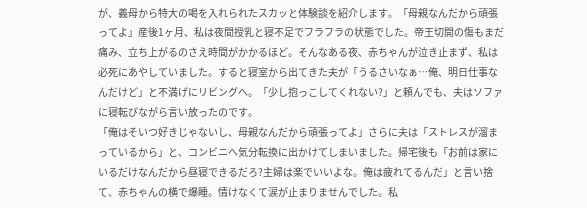が、義母から特大の喝を入れられたスカッと体験談を紹介します。「母親なんだから頑張ってよ」産後1ヶ月、私は夜間授乳と寝不足でフラフラの状態でした。帝王切開の傷もまだ痛み、立ち上がるのさえ時間がかかるほど。そんなある夜、赤ちゃんが泣き止まず、私は必死にあやしていました。すると寝室から出てきた夫が「うるさいなぁ…俺、明日仕事なんだけど」と不満げにリビングへ。「少し抱っこしてくれない?」と頼んでも、夫はソファに寝転びながら言い放ったのです。
「俺はそいつ好きじゃないし、母親なんだから頑張ってよ」さらに夫は「ストレスが溜まっているから」と、コンビニへ気分転換に出かけてしまいました。帰宅後も「お前は家にいるだけなんだから昼寝できるだろ?主婦は楽でいいよな。俺は疲れてるんだ」と言い捨て、赤ちゃんの横で爆睡。情けなくて涙が止まりませんでした。私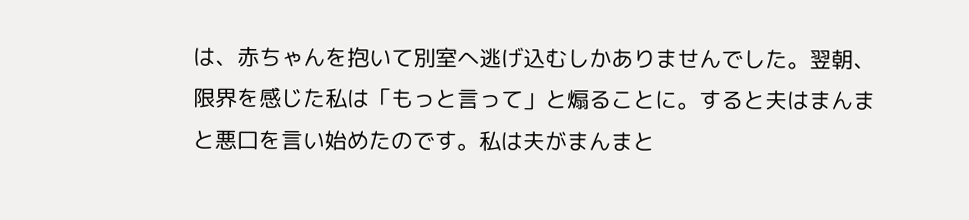は、赤ちゃんを抱いて別室へ逃げ込むしかありませんでした。翌朝、限界を感じた私は「もっと言って」と煽ることに。すると夫はまんまと悪口を言い始めたのです。私は夫がまんまと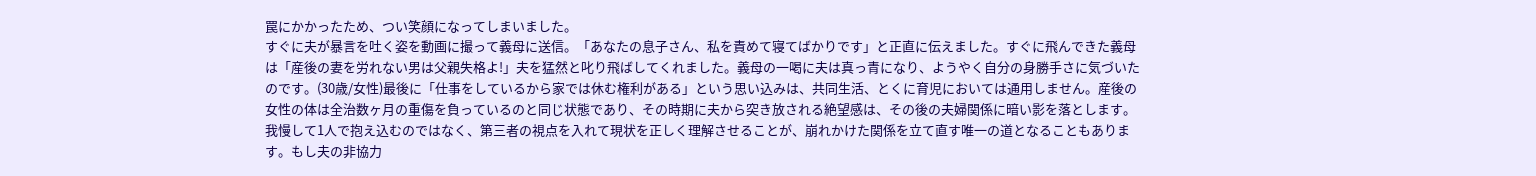罠にかかったため、つい笑顔になってしまいました。
すぐに夫が暴言を吐く姿を動画に撮って義母に送信。「あなたの息子さん、私を責めて寝てばかりです」と正直に伝えました。すぐに飛んできた義母は「産後の妻を労れない男は父親失格よ!」夫を猛然と叱り飛ばしてくれました。義母の一喝に夫は真っ青になり、ようやく自分の身勝手さに気づいたのです。(30歳/女性)最後に「仕事をしているから家では休む権利がある」という思い込みは、共同生活、とくに育児においては通用しません。産後の女性の体は全治数ヶ月の重傷を負っているのと同じ状態であり、その時期に夫から突き放される絶望感は、その後の夫婦関係に暗い影を落とします。我慢して1人で抱え込むのではなく、第三者の視点を入れて現状を正しく理解させることが、崩れかけた関係を立て直す唯一の道となることもあります。もし夫の非協力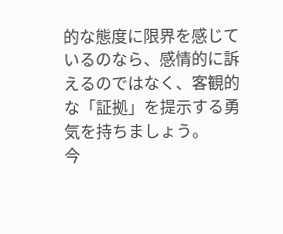的な態度に限界を感じているのなら、感情的に訴えるのではなく、客観的な「証拠」を提示する勇気を持ちましょう。
今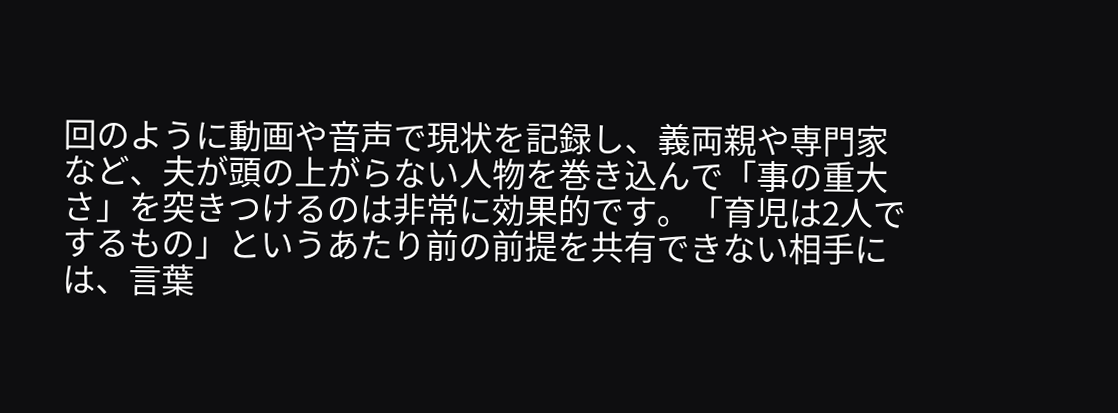回のように動画や音声で現状を記録し、義両親や専門家など、夫が頭の上がらない人物を巻き込んで「事の重大さ」を突きつけるのは非常に効果的です。「育児は2人でするもの」というあたり前の前提を共有できない相手には、言葉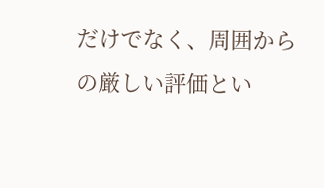だけでなく、周囲からの厳しい評価とい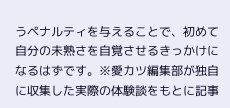うペナルティを与えることで、初めて自分の未熟さを自覚させるきっかけになるはずです。※愛カツ編集部が独自に収集した実際の体験談をもとに記事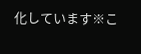化しています※こ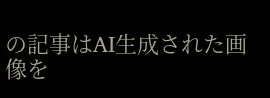の記事はAI生成された画像を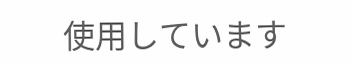使用しています